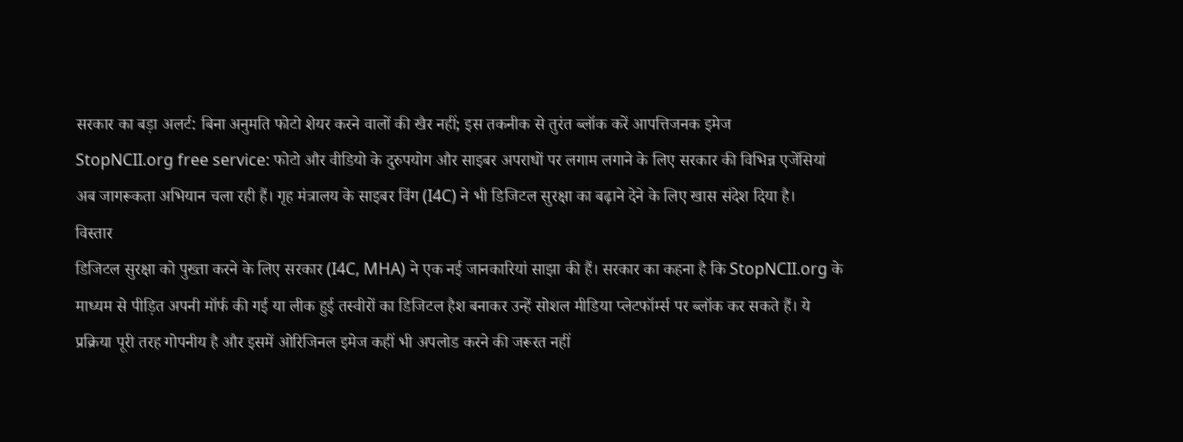सरकार का बड़ा अलर्ट: बिना अनुमति फोटो शेयर करने वालों की खैर नहीं; इस तकनीक से तुरंत ब्लॉक करें आपत्तिजनक इमेज
StopNCII.org free service: फोटो और वीडियो के दुरुपयोग और साइबर अपराधों पर लगाम लगाने के लिए सरकार की विभिन्न एजेंसियां अब जागरूकता अभियान चला रही हैं। गृह मंत्रालय के साइबर विंग (I4C) ने भी डिजिटल सुरक्षा का बढ़ाने देने के लिए खास संदेश दिया है।
विस्तार
डिजिटल सुरक्षा को पुख्ता करने के लिए सरकार (I4C, MHA) ने एक नई जानकारियां साझा की हैं। सरकार का कहना है कि StopNCII.org के माध्यम से पीड़ित अपनी मॉर्फ की गई या लीक हुई तस्वीरों का डिजिटल हैश बनाकर उन्हें सोशल मीडिया प्लेटफॉर्म्स पर ब्लॉक कर सकते हैं। ये प्रक्रिया पूरी तरह गोपनीय है और इसमें ओरिजिनल इमेज कहीं भी अपलोड करने की जरूरत नहीं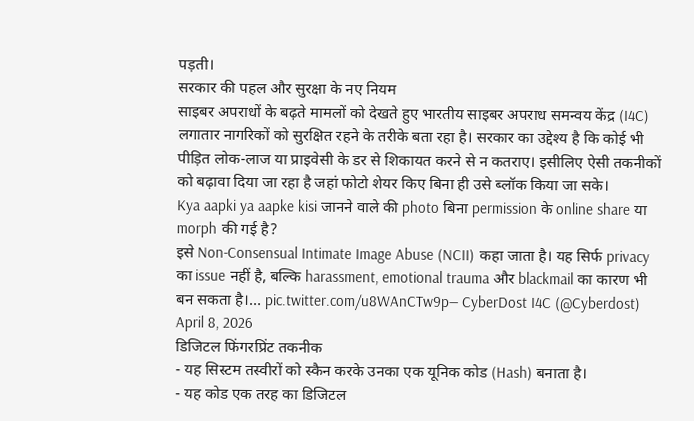पड़ती।
सरकार की पहल और सुरक्षा के नए नियम
साइबर अपराधों के बढ़ते मामलों को देखते हुए भारतीय साइबर अपराध समन्वय केंद्र (I4C) लगातार नागरिकों को सुरक्षित रहने के तरीके बता रहा है। सरकार का उद्देश्य है कि कोई भी पीड़ित लोक-लाज या प्राइवेसी के डर से शिकायत करने से न कतराए। इसीलिए ऐसी तकनीकों को बढ़ावा दिया जा रहा है जहां फोटो शेयर किए बिना ही उसे ब्लॉक किया जा सके।
Kya aapki ya aapke kisi जानने वाले की photo बिना permission के online share या morph की गई है?
इसे Non-Consensual Intimate Image Abuse (NCII) कहा जाता है। यह सिर्फ privacy का issue नहीं है, बल्कि harassment, emotional trauma और blackmail का कारण भी बन सकता है।… pic.twitter.com/u8WAnCTw9p— CyberDost I4C (@Cyberdost) April 8, 2026
डिजिटल फिंगरप्रिंट तकनीक
- यह सिस्टम तस्वीरों को स्कैन करके उनका एक यूनिक कोड (Hash) बनाता है।
- यह कोड एक तरह का डिजिटल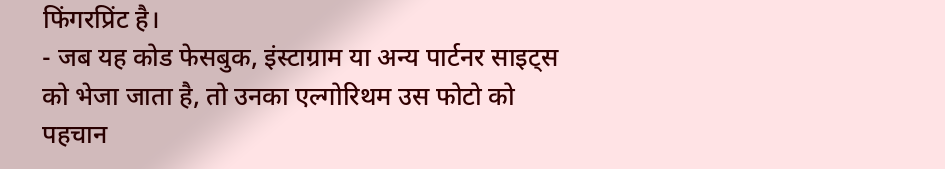फिंगरप्रिंट है।
- जब यह कोड फेसबुक, इंस्टाग्राम या अन्य पार्टनर साइट्स को भेजा जाता है, तो उनका एल्गोरिथम उस फोटो को पहचान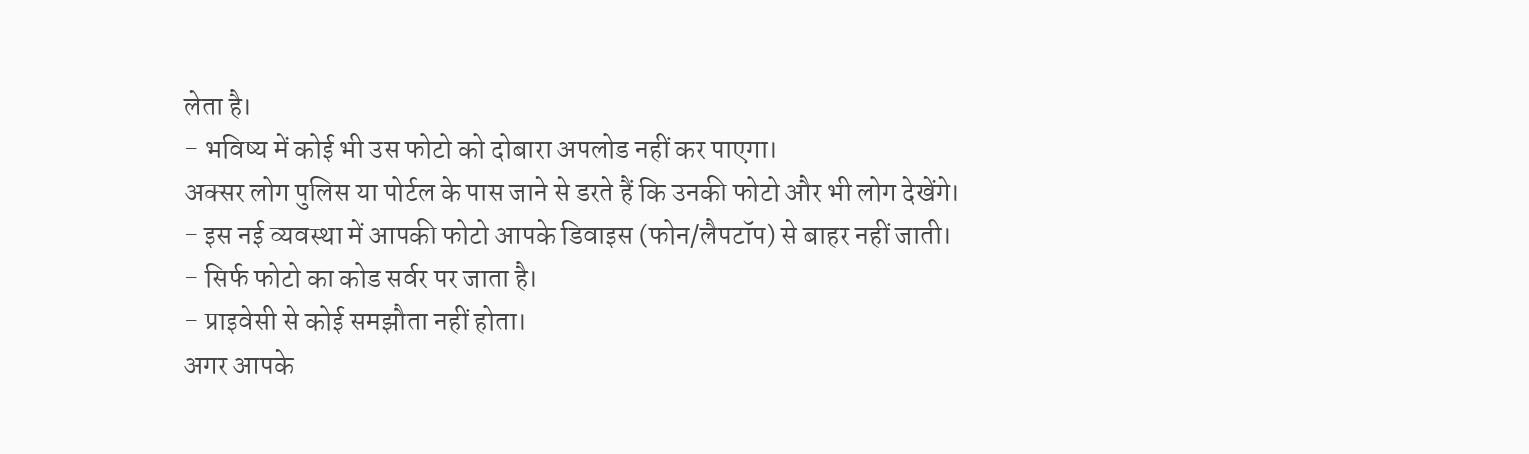लेता है।
- भविष्य में कोई भी उस फोटो को दोबारा अपलोड नहीं कर पाएगा।
अक्सर लोग पुलिस या पोर्टल के पास जाने से डरते हैं कि उनकी फोटो और भी लोग देखेंगे।
- इस नई व्यवस्था में आपकी फोटो आपके डिवाइस (फोन/लैपटॉप) से बाहर नहीं जाती।
- सिर्फ फोटो का कोड सर्वर पर जाता है।
- प्राइवेसी से कोई समझौता नहीं होता।
अगर आपके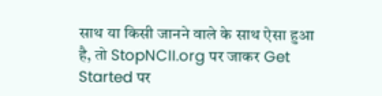साथ या किसी जानने वाले के साथ ऐसा हुआ है, तो StopNCII.org पर जाकर Get Started पर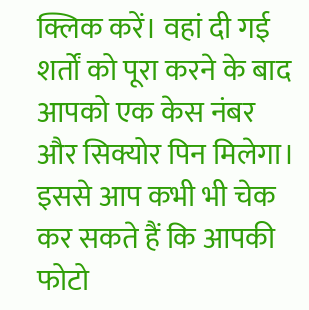क्लिक करें। वहां दी गई शर्तों को पूरा करने के बाद आपको एक केस नंबर और सिक्योर पिन मिलेगा। इससे आप कभी भी चेक कर सकते हैं कि आपकी फोटो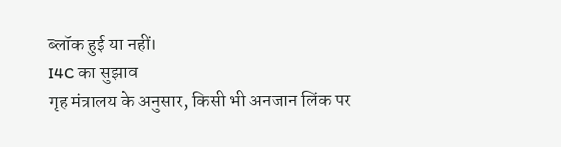ब्लॉक हुई या नहीं।
I4C का सुझाव
गृह मंत्रालय के अनुसार, किसी भी अनजान लिंक पर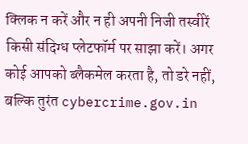क्लिक न करें और न ही अपनी निजी तस्वीरें किसी संदिग्ध प्लेटफॉर्म पर साझा करें। अगर कोई आपको ब्लैकमेल करता है, तो डरे नहीं, बल्कि तुरंत cybercrime.gov.in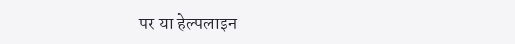पर या हेल्पलाइन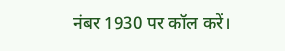नंबर 1930 पर कॉल करें।